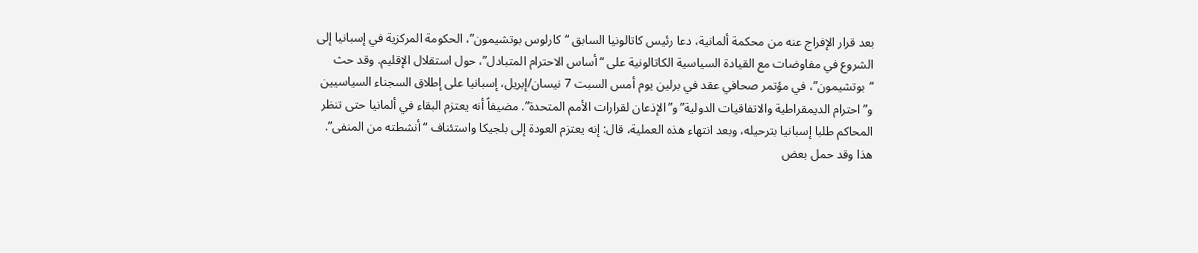بعد قرار الإفراج عنه من محكمة ألمانية، دعا رئيس كاتالونيا السابق “كارلوس بوتشيمون”، الحكومة المركزية في إسبانيا إلى الشروع في مفاوضات مع القيادة السياسية الكاتالونية على “أساس الاحترام المتبادل”، حول استقلال الإقليم. وقد حث “بوتشيمون”، في مؤتمر صحافي عقد في برلين يوم أمس السبت 7 نيسان/إبريل، إسبانيا على إطلاق السجناء السياسيين و”احترام الديمقراطية والاتفاقيات الدولية” و”الإذعان لقرارات الأمم المتحدة”. مضيفاً أنه يعتزم البقاء في ألمانيا حتى تنظر المحاكم طلبا إسبانيا بترحيله، وبعد انتهاء هذه العملية، قال: إنه يعتزم العودة إلى بلجيكا واستئناف “أنشطته من المنفى”.
هذا وقد حمل بعض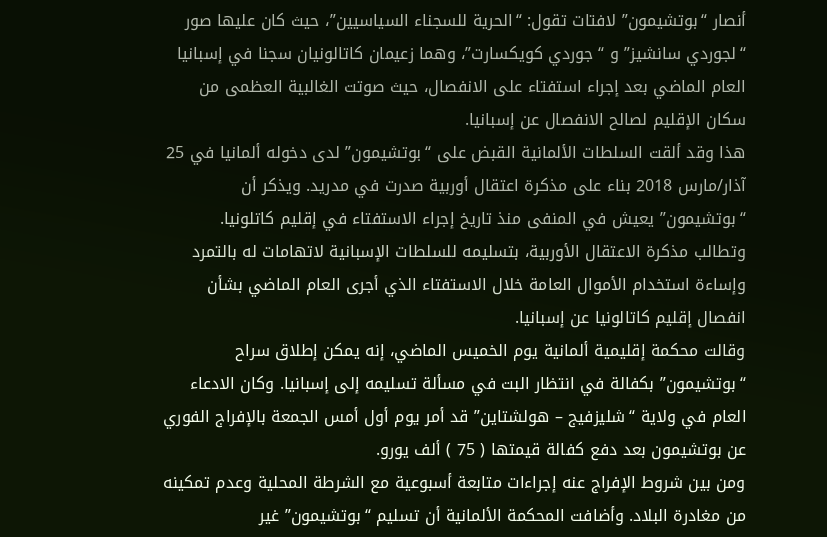أنصار “بوتشيمون” لافتات تقول: “الحرية للسجناء السياسيين”، حيث كان عليها صور “لجوردي سانشيز” و “جوردي كويكسارت”، وهما زعيمان كاتالونيان سجنا في إسبانيا العام الماضي بعد إجراء استفتاء على الانفصال، حيث صوتت الغالبية العظمى من سكان الإقليم لصالح الانفصال عن إسبانيا.
هذا وقد ألقت السلطات الألمانية القبض على “بوتشيمون” لدى دخوله ألمانيا في 25 آذار/مارس 2018 بناء على مذكرة اعتقال أوربية صدرت في مدريد. ويذكر أن “بوتشيمون” يعيش في المنفى منذ تاريخ إجراء الاستفتاء في إقليم كاتلونيا.
وتطالب مذكرة الاعتقال الأوربية، بتسليمه للسلطات الإسبانية لاتهامات له بالتمرد وإساءة استخدام الأموال العامة خلال الاستفتاء الذي أجرى العام الماضي بشأن انفصال إقليم كاتالونيا عن إسبانيا.
وقالت محكمة إقليمية ألمانية يوم الخميس الماضي، إنه يمكن إطلاق سراح “بوتشيمون” بكفالة في انتظار البت في مسألة تسليمه إلى إسبانيا. وكان الادعاء العام في ولاية “شليزفيج – هولشتاين” قد أمر يوم أول أمس الجمعة بالإفراج الفوري عن بوتشيمون بعد دفع كفالة قيمتها ( 75 ) ألف يورو.
ومن بين شروط الإفراج عنه إجراءات متابعة أسبوعية مع الشرطة المحلية وعدم تمكينه من مغادرة البلاد. وأضافت المحكمة الألمانية أن تسليم “بوتشيمون” غير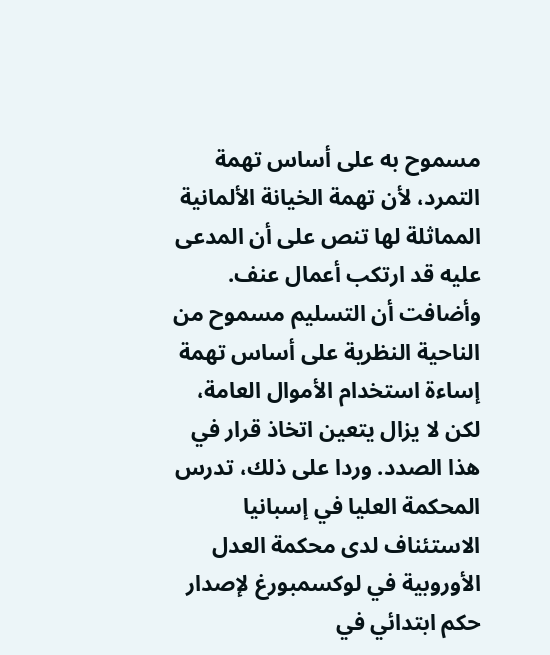مسموح به على أساس تهمة التمرد، لأن تهمة الخيانة الألمانية المماثلة لها تنص على أن المدعى عليه قد ارتكب أعمال عنف. وأضافت أن التسليم مسموح من الناحية النظرية على أساس تهمة إساءة استخدام الأموال العامة، لكن لا يزال يتعين اتخاذ قرار في هذا الصدد. وردا على ذلك، تدرس المحكمة العليا في إسبانيا الاستئناف لدى محكمة العدل الأوروبية في لوكسمبورغ لإصدار حكم ابتدائي في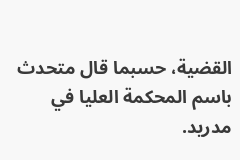القضية، حسبما قال متحدث باسم المحكمة العليا في مدريد.